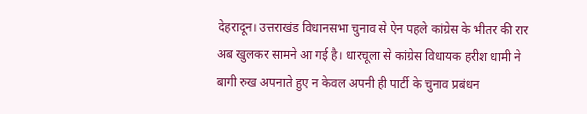देहरादून। उत्तराखंड विधानसभा चुनाव से ऐन पहले कांग्रेस के भीतर की रार अब खुलकर सामने आ गई है। धारचूला से कांग्रेस विधायक हरीश धामी ने बागी रुख अपनाते हुए न केवल अपनी ही पार्टी के चुनाव प्रबंधन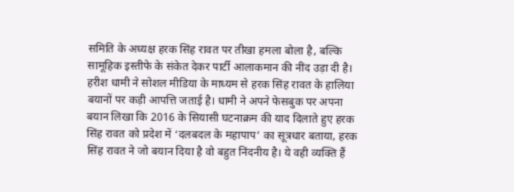समिति के अध्यक्ष हरक सिंह रावत पर तीखा हमला बोला है, बल्कि सामूहिक इस्तीफे के संकेत देकर पार्टी आलाकमान की नींद उड़ा दी है।
हरीश धामी ने सोशल मीडिया के माध्यम से हरक सिंह रावत के हालिया बयानों पर कड़ी आपत्ति जताई है। धामी ने अपने फेसबुक पर अपना बयान लिखा कि 2016 के सियासी घटनाक्रम की याद दिलाते हुए हरक सिंह रावत को प्रदेश में ‘दलबदल के महापाप’ का सूत्रधार बताया, हरक सिंह रावत ने जो बयान दिया है वो बहुत निंदनीय है। ये वही व्यक्ति हैं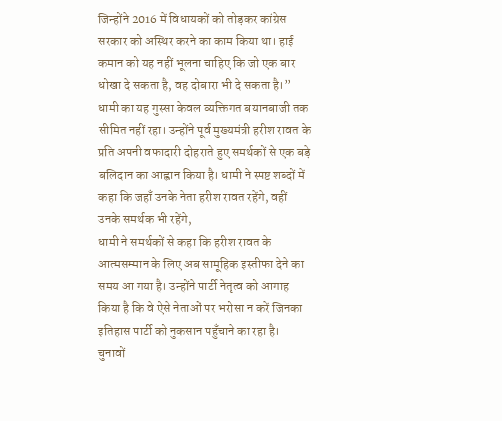जिन्होंने 2016 में विधायकों को तोड़कर कांग्रेस सरकार को अस्थिर करने का काम किया था। हाई कमान को यह नहीं भूलना चाहिए कि जो एक बार धोखा दे सकता है, वह दोबारा भी दे सकता है।”
धामी का यह गुस्सा केवल व्यक्तिगत बयानबाजी तक सीमित नहीं रहा। उन्होंने पूर्व मुख्यमंत्री हरीश रावत के प्रति अपनी वफादारी दोहराते हुए समर्थकों से एक बड़े बलिदान का आह्वान किया है। धामी ने स्पष्ट शब्दों में कहा कि जहाँ उनके नेता हरीश रावत रहेंगे, वहीं उनके समर्थक भी रहेंगे,
धामी ने समर्थकों से कहा कि हरीश रावत के आत्मसम्मान के लिए अब सामूहिक इस्तीफा देने का समय आ गया है। उन्होंने पार्टी नेतृत्व को आगाह किया है कि वे ऐसे नेताओं पर भरोसा न करें जिनका इतिहास पार्टी को नुकसान पहुँचाने का रहा है।
चुनावों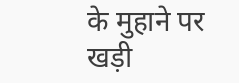के मुहाने पर खड़ी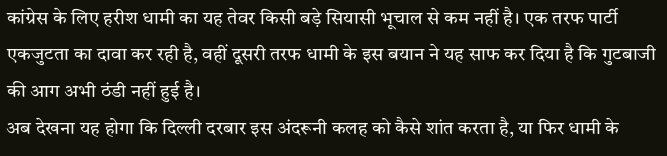कांग्रेस के लिए हरीश धामी का यह तेवर किसी बड़े सियासी भूचाल से कम नहीं है। एक तरफ पार्टी एकजुटता का दावा कर रही है, वहीं दूसरी तरफ धामी के इस बयान ने यह साफ कर दिया है कि गुटबाजी की आग अभी ठंडी नहीं हुई है।
अब देखना यह होगा कि दिल्ली दरबार इस अंदरूनी कलह को कैसे शांत करता है, या फिर धामी के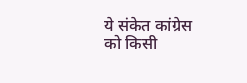ये संकेत कांग्रेस को किसी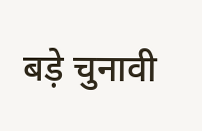बड़े चुनावी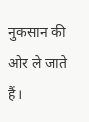नुकसान की ओर ले जाते हैं।